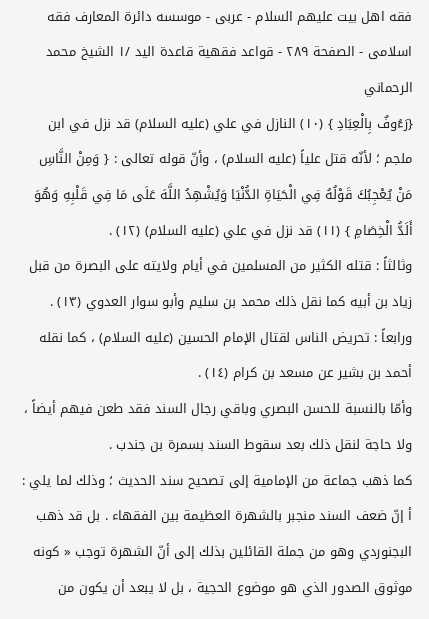فقه اهل بیت علیهم السلام - عربی - موسسه دائرة المعارف فقه اسلامی - الصفحة ٢٨٩ - قواعد فقهية قاعدة اليد /١ الشيخ محمد الرحماني
{رَءُوفٌ بِالْعِبَادِ } (١٠) النازل في علي (عليه السلام) قد نزل في ابن ملجم ؛ لأنّه قتل علياً (عليه السلام) ، وأنّ قوله تعالى : { وَمِنْ النَّاسِ مَنْ يُعْجِبُكَ قَوْلُهُ فِي الْحَيَاةِ الدُّنْيَا وَيُشْهِدُ اللَّهَ عَلَى مَا فِي قَلْبِهِ وَهُوَ أَلَدُّ الْخِصَامِ } (١١) قد نزل في علي (عليه السلام) (١٢) .
وثالثاً : قتله الكثير من المسلمين في أيام ولايته على البصرة من قبل زياد بن أبيه كما نقل ذلك محمد بن سليم وأبو سوار العدوي (١٣) .
ورابعاً : تحريض الناس لقتال الإمام الحسين (عليه السلام) ، كما نقله أحمد بن بشير عن مسعد بن كرام (١٤) .
وأمّا بالنسبة للحسن البصري وباقي رجال السند فقد طعن فيهم أيضاً ، ولا حاجة لنقل ذلك بعد سقوط السند بسمرة بن جندب .
كما ذهب جماعة من الإمامية إلى تصحيح سند الحديث ؛ وذلك لما يلي :
أ إنّ ضعف السند منجبر بالشهرة العظيمة بين الفقهاء . بل قد ذهب البجنوردي وهو من جملة القائلين بذلك إلى أنّ الشهرة توجب « كونه موثوق الصدور الذي هو موضوع الحجية ، بل لا يبعد أن يكون من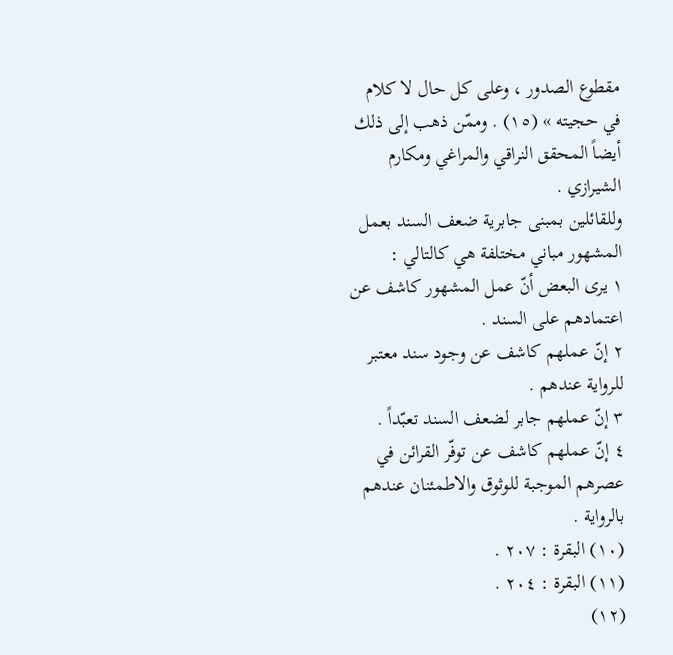مقطوع الصدور ، وعلى كل حال لا كلام في حجيته » (١٥) . وممّن ذهب إلى ذلك أيضاً المحقق النراقي والمراغي ومكارم الشيرازي .
وللقائلين بمبنى جابرية ضعف السند بعمل المشهور مباني مختلفة هي كالتالي :
١ يرى البعض أنّ عمل المشهور كاشف عن اعتمادهم على السند .
٢ إنّ عملهم كاشف عن وجود سند معتبر للرواية عندهم .
٣ إنّ عملهم جابر لضعف السند تعبّداً .
٤ إنّ عملهم كاشف عن توفّر القرائن في عصرهم الموجبة للوثوق والاطمئنان عندهم بالرواية .
(١٠) البقرة : ٢٠٧ .
(١١) البقرة : ٢٠٤ .
(١٢)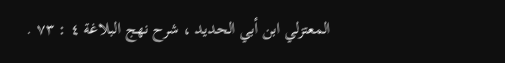المعتزلي ابن أبي الحديد ، شرح نهج البلاغة ٤ : ٧٣ .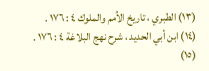(١٣) الطبري ، تاريخ الاُمم والملوك ٤ : ١٧٦ .
(١٤) ابن أبي الحديد ، شرح نهج البلاغة ٤ : ١٧٦ .
(١٥)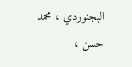البجنوردي ، محمد حسن ،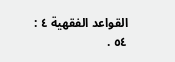القواعد الفقهية ٤ : ٥٤ .